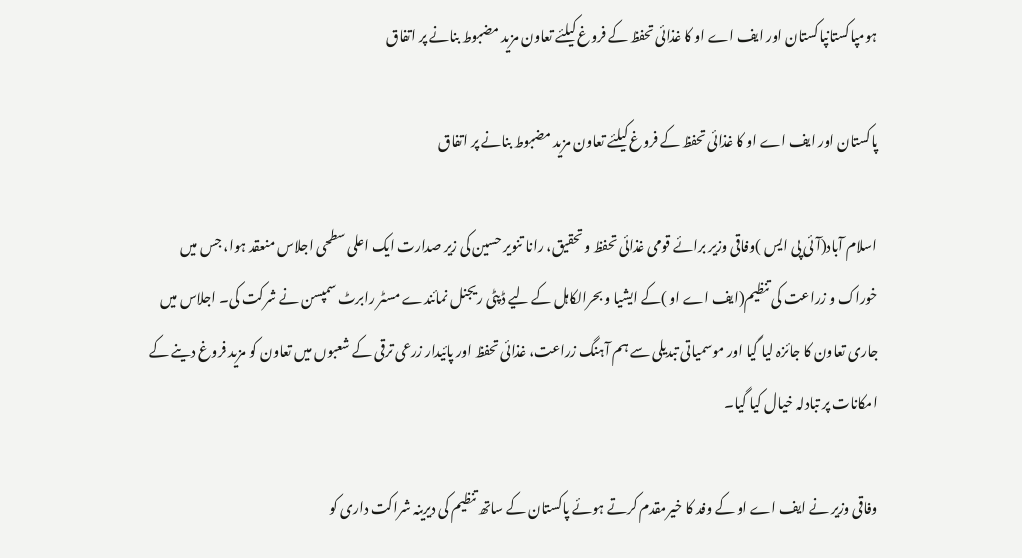ہومپاکستانپاکستان اور ایف اے او کا غذائی تحفظ کے فروغ کیلئے تعاون مزید مضبوط بنانے پر اتفاق

پاکستان اور ایف اے او کا غذائی تحفظ کے فروغ کیلئے تعاون مزید مضبوط بنانے پر اتفاق

اسلام آباد(آئی پی ایس )وفاقی وزیر برائے قومی غذائی تحفظ و تحقیق، رانا تنویر حسین کی زیر صدارت ایک اعلی سطحی اجلاس منعقد ہوا، جس میں خوراک و زراعت کی تنظیم(ایف اے او )کے ایشیا و بحرالکاہل کے لیے ڈپٹی ریجنل نمائندے مسٹر رابرٹ سمپسن نے شرکت کی۔ اجلاس میں جاری تعاون کا جائزہ لیا گیا اور موسمیاتی تبدیلی سے ہم آہنگ زراعت، غذائی تحفظ اور پائیدار زرعی ترقی کے شعبوں میں تعاون کو مزید فروغ دینے کے امکانات پر تبادلہ خیال کیا گیا۔

وفاقی وزیر نے ایف اے او کے وفد کا خیرمقدم کرتے ہوئے پاکستان کے ساتھ تنظیم کی دیرینہ شراکت داری کو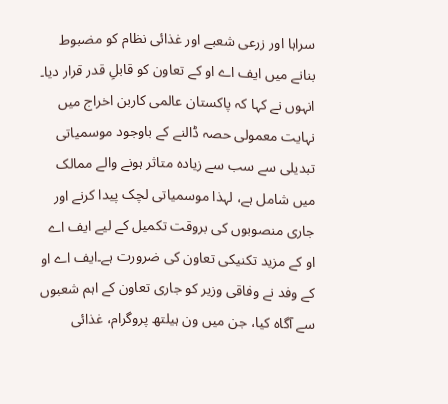سراہا اور زرعی شعبے اور غذائی نظام کو مضبوط بنانے میں ایف اے او کے تعاون کو قابلِ قدر قرار دیا۔ انہوں نے کہا کہ پاکستان عالمی کاربن اخراج میں نہایت معمولی حصہ ڈالنے کے باوجود موسمیاتی تبدیلی سے سب سے زیادہ متاثر ہونے والے ممالک میں شامل ہے، لہذا موسمیاتی لچک پیدا کرنے اور جاری منصوبوں کی بروقت تکمیل کے لیے ایف اے او کے مزید تکنیکی تعاون کی ضرورت ہے۔ایف اے او کے وفد نے وفاقی وزیر کو جاری تعاون کے اہم شعبوں سے آگاہ کیا، جن میں ون ہیلتھ پروگرام، غذائی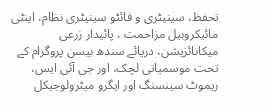تحفظ، سینیٹری و فائٹو سینیٹری نظام، اینٹی مائیکروبیل مزاحمت ، پائیدار زرعی میکانائزیشن، دریائے سندھ بیسن پروگرام کے تحت موسمیاتی لچک، اور جی آئی ایس، ریموٹ سینسنگ اور ایگرو میٹرولوجیکل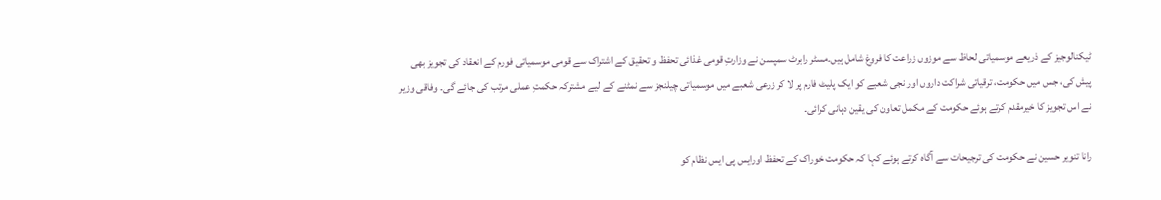ٹیکنالوجیز کے ذریعے موسمیاتی لحاظ سے موزوں زراعت کا فروغ شامل ہیں۔مسٹر رابرٹ سمپسن نے وزارتِ قومی غذائی تحفظ و تحقیق کے اشتراک سے قومی موسمیاتی فورم کے انعقاد کی تجویز بھی پیش کی، جس میں حکومت، ترقیاتی شراکت داروں اور نجی شعبے کو ایک پلیٹ فارم پر لا کر زرعی شعبے میں موسمیاتی چیلنجز سے نمٹنے کے لیے مشترکہ حکمتِ عملی مرتب کی جائے گی۔ وفاقی وزیر نے اس تجویز کا خیرمقدم کرتے ہوئے حکومت کے مکمل تعاون کی یقین دہانی کرائی۔

رانا تنویر حسین نے حکومت کی ترجیحات سے آگاہ کرتے ہوئے کہا کہ حکومت خوراک کے تحفظ اورایس پی ایس نظام کو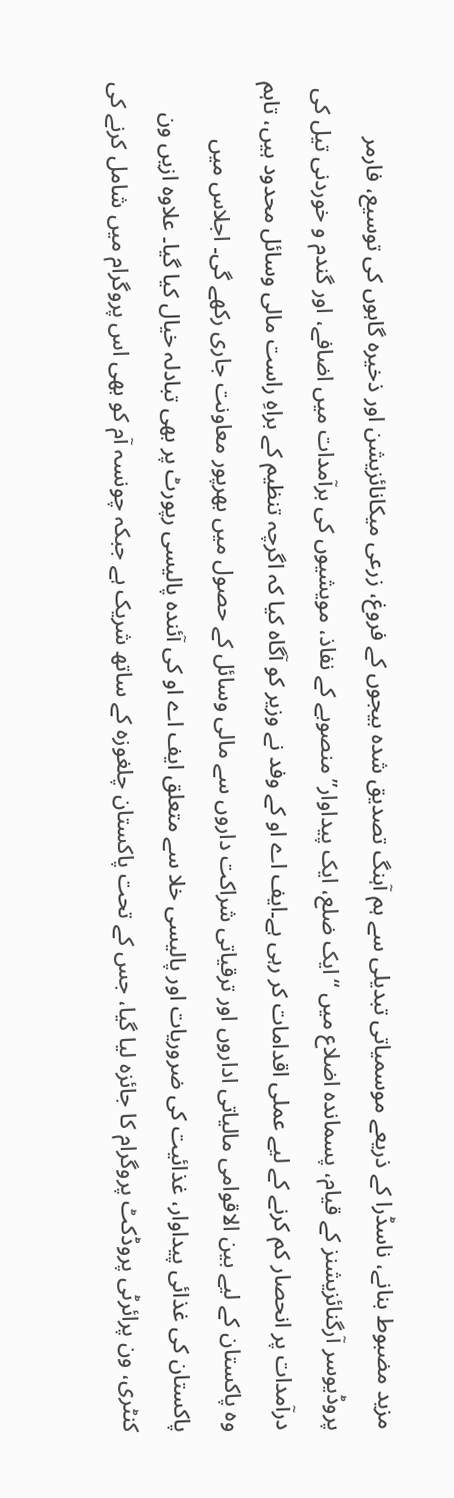مزید مضبوط بنانے، ناسڈرا کے ذریعے موسمیاتی تبدیلی سے ہم آہنگ تصدیق شدہ بیجوں کے فروغ، زرعی میکانائزیشن اور ذخیرہ گاہوں کی توسیع، فارمر پروڈیوسر آرگنائزیشنز کے قیام، پسماندہ اضلاع میں “ایک ضلع، ایک پیداوار” منصوبے کے نفاذ، مویشیوں کی برآمدات میں اضافے، اور گندم و خوردنی تیل کی درآمدات پر انحصار کم کرنے کے لیے عملی اقدامات کر رہی ہے۔ایف اے او کے وفد نے وزیر کو آگاہ کیا کہ اگرچہ تنظیم کے براہِ راست مالی وسائل محدود ہیں، تاہم وہ پاکستان کے لیے بین الاقوامی مالیاتی اداروں اور ترقیاتی شراکت داروں سے مالی وسائل کے حصول میں بھرپور معاونت جاری رکھے گی۔ اجلاس میں پاکستان کی غذائی پیداوار، غذائیت کی ضروریات اور پالیسی خلا سے متعلق ایف اے او کی آئندہ پالیسی رپورٹ پر بھی تبادلہ خیال کیا گیا۔ علاوہ ازیں ون کنٹری، ون پرائرٹی پروڈکٹ پروگرام کا جائزہ لیا گیا، جس کے تحت پاکستان چلغوزہ کے ساتھ شریک ہے جبکہ چونسہ آم کو بھی اس پروگرام میں شامل کرنے کی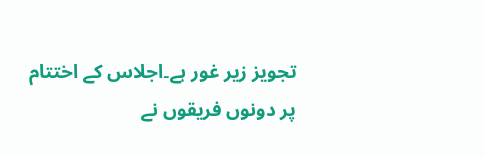تجویز زیر غور ہے۔اجلاس کے اختتام پر دونوں فریقوں نے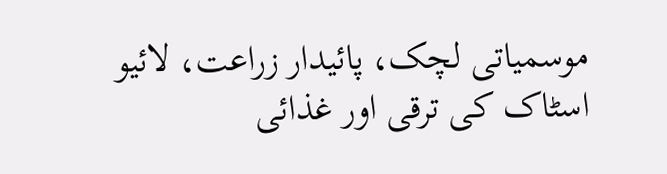موسمیاتی لچک، پائیدار زراعت، لائیو اسٹاک کی ترقی اور غذائی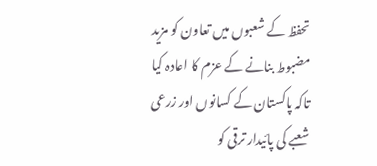تحفظ کے شعبوں میں تعاون کو مزید مضبوط بنانے کے عزم کا اعادہ کیا تاکہ پاکستان کے کسانوں اور زرعی شعبے کی پائیدار ترقی کو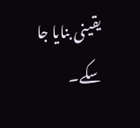یقینی بنایا جا سکے۔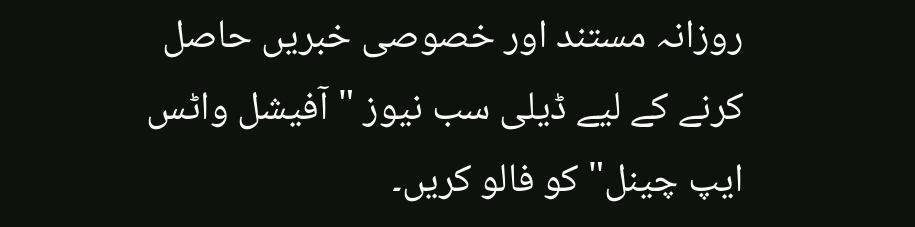روزانہ مستند اور خصوصی خبریں حاصل کرنے کے لیے ڈیلی سب نیوز "آفیشل واٹس ایپ چینل" کو فالو کریں۔